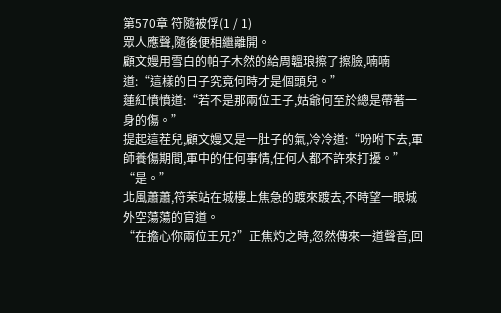第570章 符隨被俘(1 / 1)
眾人應聲,隨後便相繼離開。
顧文嫚用雪白的帕子木然的給周韞琅擦了擦臉,喃喃道:“這樣的日子究竟何時才是個頭兒。”
蓮紅憤憤道:“若不是那兩位王子,姑爺何至於總是帶著一身的傷。”
提起這茬兒,顧文嫚又是一肚子的氣,冷冷道:“吩咐下去,軍師養傷期間,軍中的任何事情,任何人都不許來打擾。”
“是。”
北風蕭蕭,符茉站在城樓上焦急的踱來踱去,不時望一眼城外空蕩蕩的官道。
“在擔心你兩位王兄?”正焦灼之時,忽然傳來一道聲音,回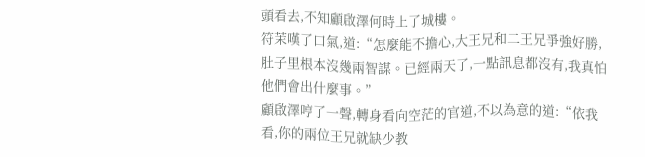頭看去,不知顧啟澤何時上了城樓。
符茉嘆了口氣,道:“怎麼能不擔心,大王兄和二王兄爭強好勝,肚子里根本沒幾兩智謀。已經兩天了,一點訊息都沒有,我真怕他們會出什麼事。”
顧啟澤哼了一聲,轉身看向空茫的官道,不以為意的道:“依我看,你的兩位王兄就缺少教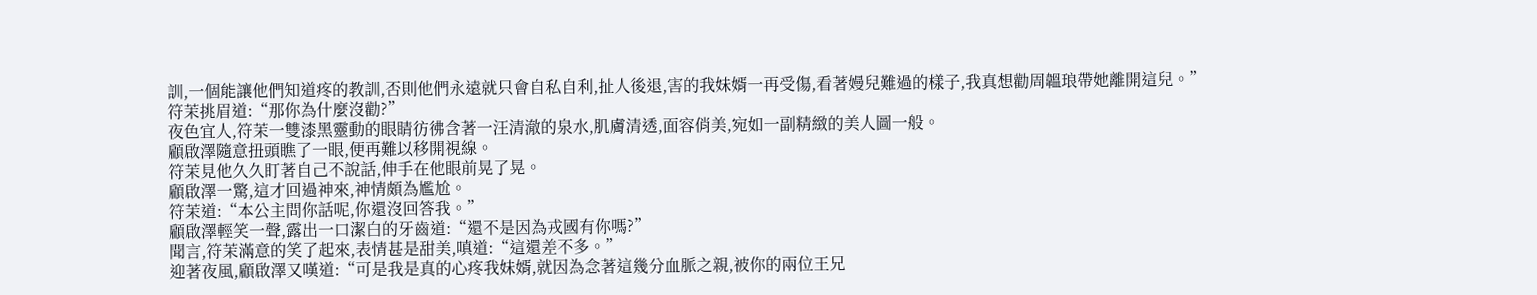訓,一個能讓他們知道疼的教訓,否則他們永遠就只會自私自利,扯人後退,害的我妹婿一再受傷,看著嫚兒難過的樣子,我真想勸周韞琅帶她離開這兒。”
符茉挑眉道:“那你為什麼沒勸?”
夜色宜人,符茉一雙漆黑靈動的眼睛彷彿含著一汪清澈的泉水,肌膚清透,面容俏美,宛如一副精緻的美人圖一般。
顧啟澤隨意扭頭瞧了一眼,便再難以移開視線。
符茉見他久久盯著自己不說話,伸手在他眼前晃了晃。
顧啟澤一驚,這才回過神來,神情頗為尷尬。
符茉道:“本公主問你話呢,你還沒回答我。”
顧啟澤輕笑一聲,露出一口潔白的牙齒道:“還不是因為戎國有你嗎?”
聞言,符茉滿意的笑了起來,表情甚是甜美,嗔道:“這還差不多。”
迎著夜風,顧啟澤又嘆道:“可是我是真的心疼我妹婿,就因為念著這幾分血脈之親,被你的兩位王兄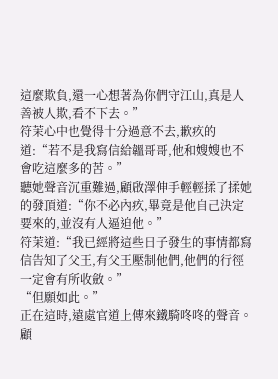這麼欺負,還一心想著為你們守江山,真是人善被人欺,看不下去。”
符茉心中也覺得十分過意不去,歉疚的道:“若不是我寫信給韞哥哥,他和嫂嫂也不會吃這麼多的苦。”
聽她聲音沉重難過,顧啟澤伸手輕輕揉了揉她的發頂道:“你不必內疚,畢竟是他自己決定要來的,並沒有人逼迫他。”
符茉道:“我已經將這些日子發生的事情都寫信告知了父王,有父王壓制他們,他們的行徑一定會有所收斂。”
“但願如此。”
正在這時,遠處官道上傳來鐵騎咚咚的聲音。顧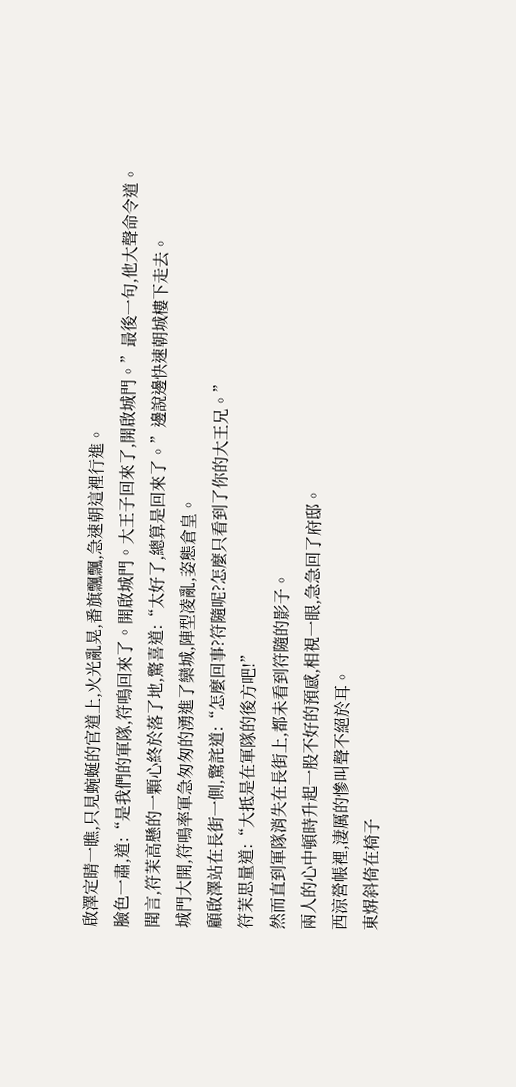啟澤定睛一瞧,只見蜿蜒的官道上,火光亂晃,番旗飄飄,急速朝這裡行進。
臉色一肅,道:“是我們的軍隊,符鳴回來了。開啟城門。大王子回來了,開啟城門。”最後一句,他大聲命令道。
聞言,符茉高懸的一顆心終於落了地,驚喜道:“太好了,總算是回來了。”邊說邊快速朝城樓下走去。
城門大開,符鳴率軍急匆匆的湧進了欒城,陣型凌亂,姿態倉皇。
顧啟澤站在長街一側,驚詫道:“怎麼回事?符隨呢?怎麼只看到了你的大王兄。”
符茉思量道:“大抵是在軍隊的後方吧!”
然而直到軍隊消失在長街上,都未看到符隨的影子。
兩人的心中頓時升起一股不好的預感,相視一眼,急急回了府邸。
西涼營帳裡,淒厲的慘叫聲不絕於耳。
東焺斜倚在椅子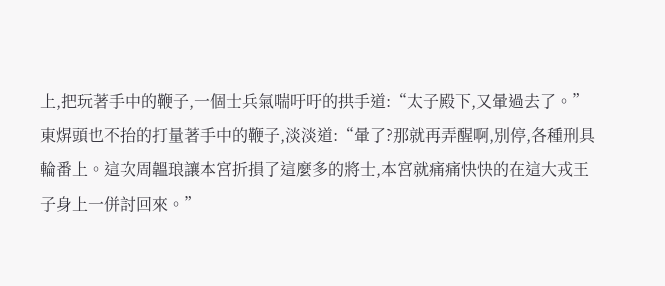上,把玩著手中的鞭子,一個士兵氣喘吁吁的拱手道:“太子殿下,又暈過去了。”
東焺頭也不抬的打量著手中的鞭子,淡淡道:“暈了?那就再弄醒啊,別停,各種刑具輪番上。這次周韞琅讓本宮折損了這麼多的將士,本宮就痛痛快快的在這大戎王子身上一併討回來。”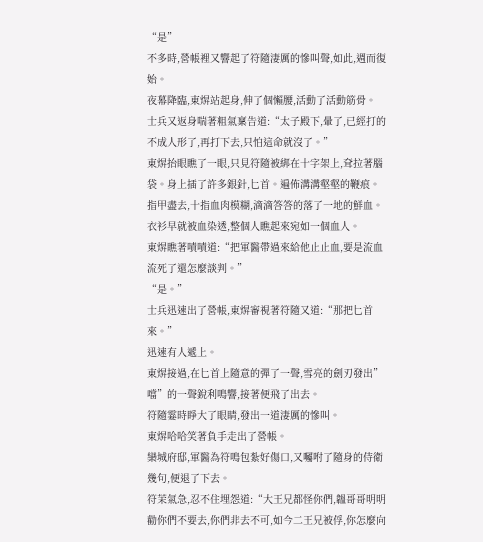“是”
不多時,營帳裡又響起了符隨淒厲的慘叫聲,如此,週而復始。
夜幕降臨,東焺站起身,伸了個懶腰,活動了活動筋骨。
士兵又返身喘著粗氣稟告道:“太子殿下,暈了,已經打的不成人形了,再打下去,只怕這命就沒了。”
東焺抬眼瞧了一眼,只見符隨被綁在十字架上,耷拉著腦袋。身上插了許多銀針,匕首。遍佈溝溝壑壑的鞭痕。指甲盡去,十指血肉模糊,滴滴答答的落了一地的鮮血。
衣衫早就被血染透,整個人瞧起來宛如一個血人。
東焺瞧著嘖嘖道:“把軍醫帶過來給他止止血,要是流血流死了還怎麼談判。”
“是。”
士兵迅速出了營帳,東焺審視著符隨又道:“那把匕首來。”
迅速有人遞上。
東焺接過,在匕首上隨意的彈了一聲,雪亮的劍刃發出”噹”的一聲銳利鳴響,接著便飛了出去。
符隨霎時睜大了眼睛,發出一道淒厲的慘叫。
東焺哈哈笑著負手走出了營帳。
欒城府邸,軍醫為符鳴包紮好傷口,又囑咐了隨身的侍衛幾句,便退了下去。
符茉氣急,忍不住埋怨道:“大王兄都怪你們,韞哥哥明明勸你們不要去,你們非去不可,如今二王兄被俘,你怎麼向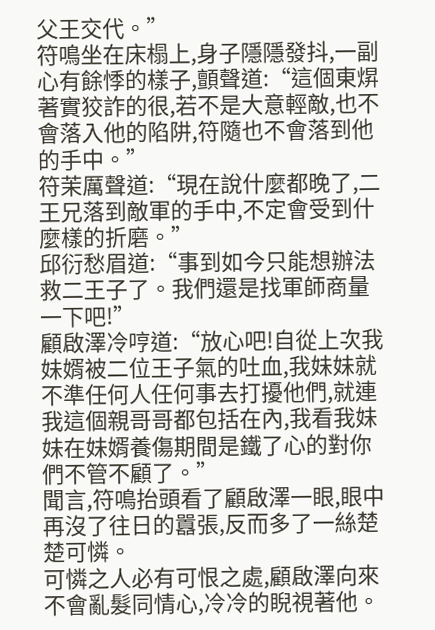父王交代。”
符鳴坐在床榻上,身子隱隱發抖,一副心有餘悸的樣子,顫聲道:“這個東焺著實狡詐的很,若不是大意輕敵,也不會落入他的陷阱,符隨也不會落到他的手中。”
符茉厲聲道:“現在說什麼都晚了,二王兄落到敵軍的手中,不定會受到什麼樣的折磨。”
邱衍愁眉道:“事到如今只能想辦法救二王子了。我們還是找軍師商量一下吧!”
顧啟澤冷哼道:“放心吧!自從上次我妹婿被二位王子氣的吐血,我妹妹就不準任何人任何事去打擾他們,就連我這個親哥哥都包括在內,我看我妹妹在妹婿養傷期間是鐵了心的對你們不管不顧了。”
聞言,符鳴抬頭看了顧啟澤一眼,眼中再沒了往日的囂張,反而多了一絲楚楚可憐。
可憐之人必有可恨之處,顧啟澤向來不會亂髮同情心,冷冷的睨視著他。